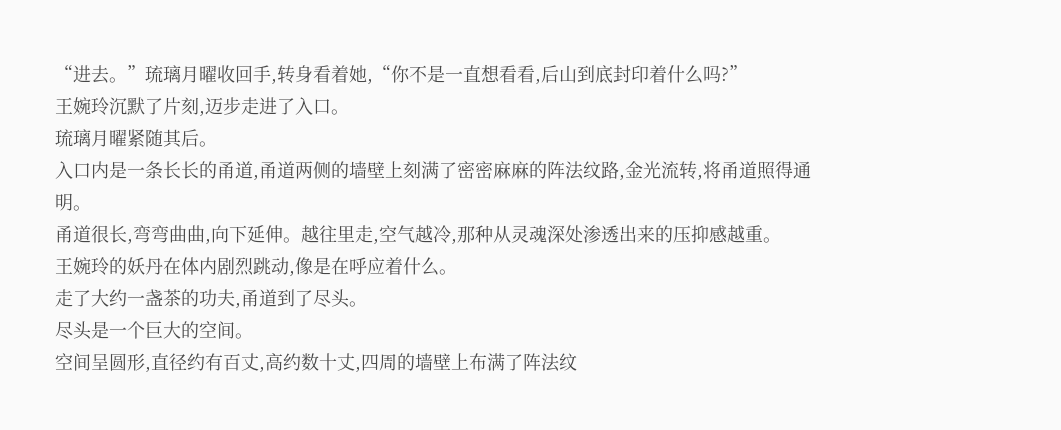“进去。”琉璃月曜收回手,转身看着她,“你不是一直想看看,后山到底封印着什么吗?”
王婉玲沉默了片刻,迈步走进了入口。
琉璃月曜紧随其后。
入口内是一条长长的甬道,甬道两侧的墙壁上刻满了密密麻麻的阵法纹路,金光流转,将甬道照得通明。
甬道很长,弯弯曲曲,向下延伸。越往里走,空气越冷,那种从灵魂深处渗透出来的压抑感越重。
王婉玲的妖丹在体内剧烈跳动,像是在呼应着什么。
走了大约一盏茶的功夫,甬道到了尽头。
尽头是一个巨大的空间。
空间呈圆形,直径约有百丈,高约数十丈,四周的墙壁上布满了阵法纹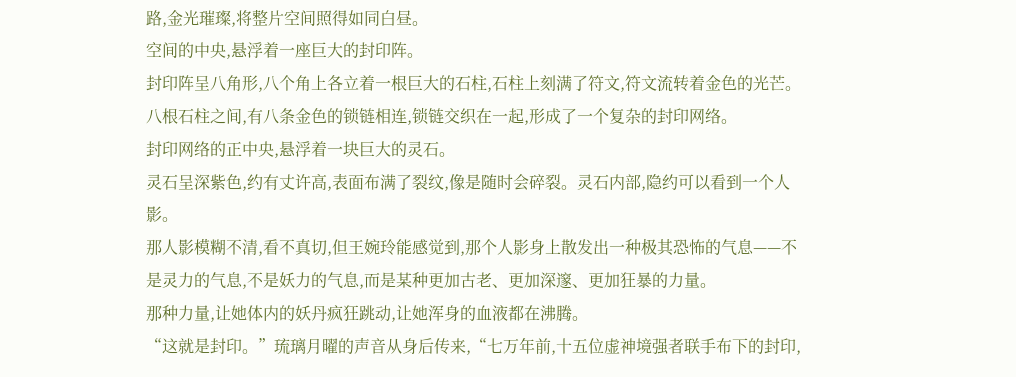路,金光璀璨,将整片空间照得如同白昼。
空间的中央,悬浮着一座巨大的封印阵。
封印阵呈八角形,八个角上各立着一根巨大的石柱,石柱上刻满了符文,符文流转着金色的光芒。八根石柱之间,有八条金色的锁链相连,锁链交织在一起,形成了一个复杂的封印网络。
封印网络的正中央,悬浮着一块巨大的灵石。
灵石呈深紫色,约有丈许高,表面布满了裂纹,像是随时会碎裂。灵石内部,隐约可以看到一个人影。
那人影模糊不清,看不真切,但王婉玲能感觉到,那个人影身上散发出一种极其恐怖的气息——不是灵力的气息,不是妖力的气息,而是某种更加古老、更加深邃、更加狂暴的力量。
那种力量,让她体内的妖丹疯狂跳动,让她浑身的血液都在沸腾。
“这就是封印。”琉璃月曜的声音从身后传来,“七万年前,十五位虚神境强者联手布下的封印,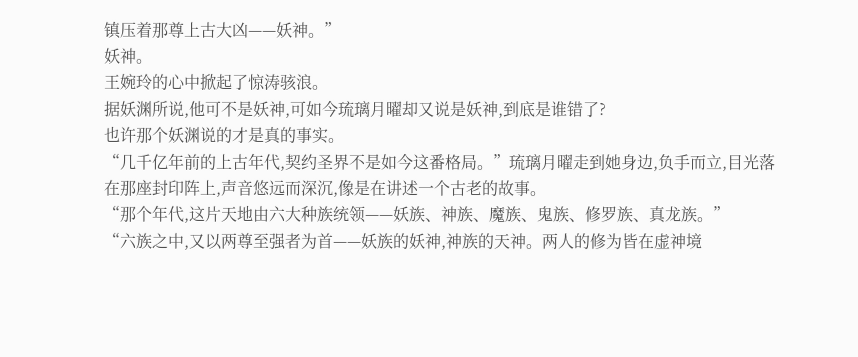镇压着那尊上古大凶——妖神。”
妖神。
王婉玲的心中掀起了惊涛骇浪。
据妖渊所说,他可不是妖神,可如今琉璃月曜却又说是妖神,到底是谁错了?
也许那个妖渊说的才是真的事实。
“几千亿年前的上古年代,契约圣界不是如今这番格局。”琉璃月曜走到她身边,负手而立,目光落在那座封印阵上,声音悠远而深沉,像是在讲述一个古老的故事。
“那个年代,这片天地由六大种族统领——妖族、神族、魔族、鬼族、修罗族、真龙族。”
“六族之中,又以两尊至强者为首——妖族的妖神,神族的天神。两人的修为皆在虚神境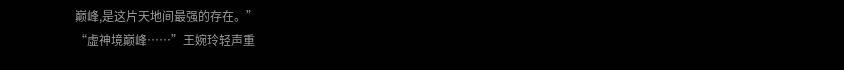巅峰,是这片天地间最强的存在。”
“虚神境巅峰……”王婉玲轻声重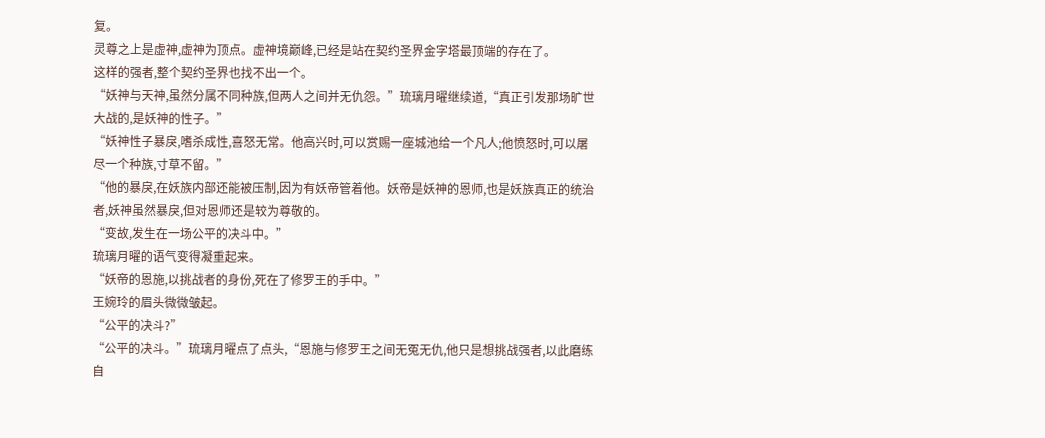复。
灵尊之上是虚神,虚神为顶点。虚神境巅峰,已经是站在契约圣界金字塔最顶端的存在了。
这样的强者,整个契约圣界也找不出一个。
“妖神与天神,虽然分属不同种族,但两人之间并无仇怨。”琉璃月曜继续道,“真正引发那场旷世大战的,是妖神的性子。”
“妖神性子暴戾,嗜杀成性,喜怒无常。他高兴时,可以赏赐一座城池给一个凡人;他愤怒时,可以屠尽一个种族,寸草不留。”
“他的暴戾,在妖族内部还能被压制,因为有妖帝管着他。妖帝是妖神的恩师,也是妖族真正的统治者,妖神虽然暴戾,但对恩师还是较为尊敬的。
“变故,发生在一场公平的决斗中。”
琉璃月曜的语气变得凝重起来。
“妖帝的恩施,以挑战者的身份,死在了修罗王的手中。”
王婉玲的眉头微微皱起。
“公平的决斗?”
“公平的决斗。”琉璃月曜点了点头,“恩施与修罗王之间无冤无仇,他只是想挑战强者,以此磨练自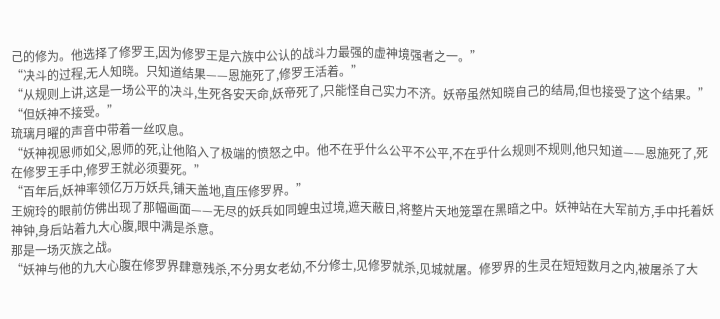己的修为。他选择了修罗王,因为修罗王是六族中公认的战斗力最强的虚神境强者之一。”
“决斗的过程,无人知晓。只知道结果——恩施死了,修罗王活着。”
“从规则上讲,这是一场公平的决斗,生死各安天命,妖帝死了,只能怪自己实力不济。妖帝虽然知晓自己的结局,但也接受了这个结果。”
“但妖神不接受。”
琉璃月曜的声音中带着一丝叹息。
“妖神视恩师如父,恩师的死,让他陷入了极端的愤怒之中。他不在乎什么公平不公平,不在乎什么规则不规则,他只知道——恩施死了,死在修罗王手中,修罗王就必须要死。”
“百年后,妖神率领亿万万妖兵,铺天盖地,直压修罗界。”
王婉玲的眼前仿佛出现了那幅画面——无尽的妖兵如同蝗虫过境,遮天蔽日,将整片天地笼罩在黑暗之中。妖神站在大军前方,手中托着妖神钟,身后站着九大心腹,眼中满是杀意。
那是一场灭族之战。
“妖神与他的九大心腹在修罗界肆意残杀,不分男女老幼,不分修士,见修罗就杀,见城就屠。修罗界的生灵在短短数月之内,被屠杀了大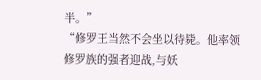半。”
“修罗王当然不会坐以待毙。他率领修罗族的强者迎战,与妖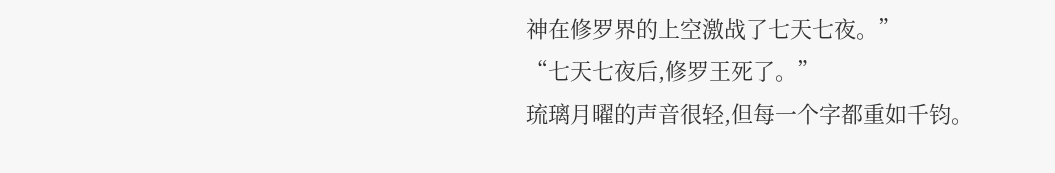神在修罗界的上空激战了七天七夜。”
“七天七夜后,修罗王死了。”
琉璃月曜的声音很轻,但每一个字都重如千钧。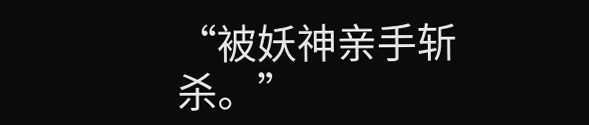“被妖神亲手斩杀。”